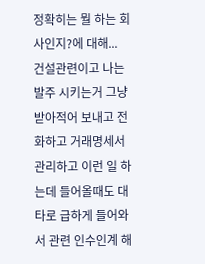정확히는 뭘 하는 회사인지?에 대해...
건설관련이고 나는 발주 시키는거 그냥 받아적어 보내고 전화하고 거래명세서 관리하고 이런 일 하는데 들어올때도 대타로 급하게 들어와서 관련 인수인계 해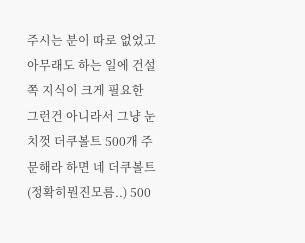주시는 분이 따로 없었고 아무래도 하는 일에 건설쪽 지식이 크게 필요한 그런건 아니라서 그냥 눈치껏 더쿠볼트 500개 주문해라 하면 네 더쿠볼트(정확히뭔진모름..) 500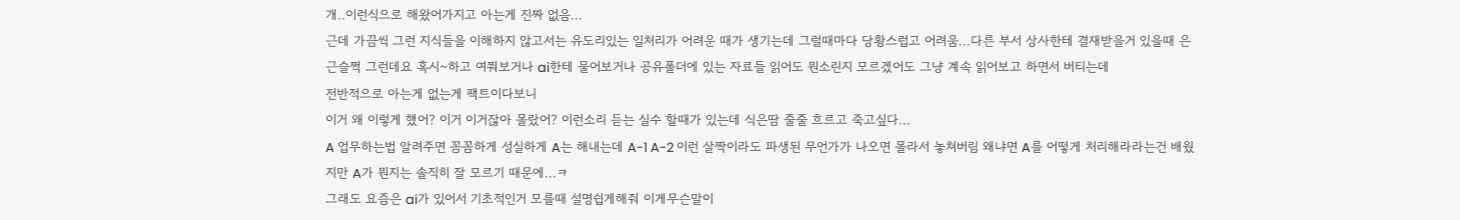개..이런식으로 해왔어가지고 아는게 진짜 없음...
근데 가끔씩 그런 지식들을 이해하지 않고서는 유도리있는 일처리가 어려운 때가 생기는데 그럴때마다 당황스럽고 어려움...다른 부서 상사한테 결재받을거 있을때 은근슬쩍 그런데요 혹시~하고 여쭤보거나 ai한테 물어보거나 공유폴더에 있는 자료들 읽어도 뭔소린지 모르겠어도 그냥 계속 읽어보고 하면서 버티는데
전반적으로 아는게 없는게 팩트이다보니
이거 왜 이렇게 했어? 이거 이거잖아 몰랐어? 이런소리 듣는 실수 할때가 있는데 식은땀 줄줄 흐르고 죽고싶다...
A 업무하는법 알려주면 꼼꼼하게 성실하게 A는 해내는데 A-1 A-2 이런 살짝이라도 파생된 무언가가 나오면 몰라서 놓쳐버림 왜냐면 A를 어떻게 처리해라라는건 배웠지만 A가 뭔지는 솔직히 잘 모르기 때문에...ㅋ
그래도 요즘은 ai가 있어서 기초적인거 모를때 설명쉽게해줘 이게무슨말이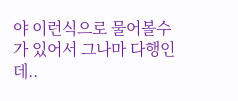야 이런식으로 물어볼수가 있어서 그나마 다행인데..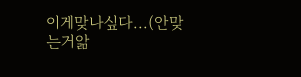이게맞나싶다...(안맞는거앎